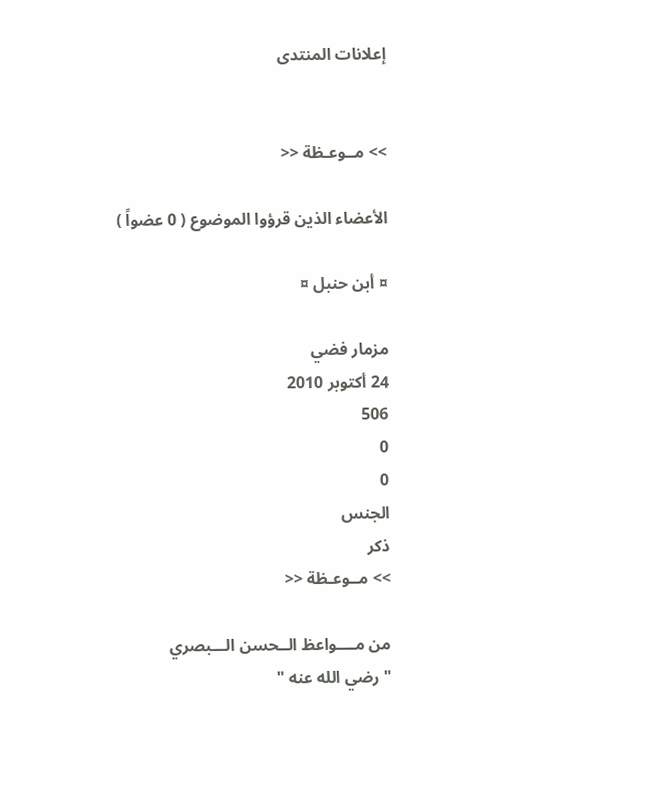إعلانات المنتدى


>> مــوعـظة <<

الأعضاء الذين قرؤوا الموضوع ( 0 عضواً )

¤ أبن حنبل ¤

مزمار فضي
24 أكتوبر 2010
506
0
0
الجنس
ذكر
>> مــوعـظة <<

من مــــواعظ الــحسن الـــبصري
" رضي الله عنه "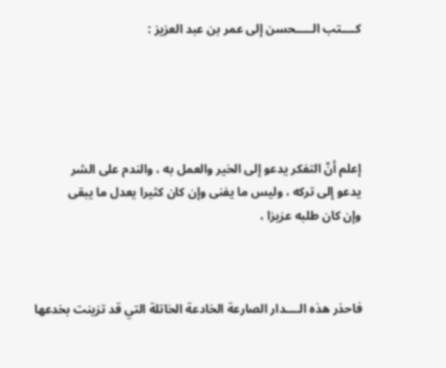كــــتب الـــــحسن إلى عمر بن عبد العزيز :





إعلم أنّ التفكر يدعو إلى الخير والعمل به ، والندم على الشر
يدعو إلى تركه ، وليس ما يفنى وإن كان كثيرا يعدل ما يبقى
وإن كان طلبه عزيزا ،



فاحذر هذه الــــدار الصارعة الخادعة الخاتلة التي قد تزينت بخدعها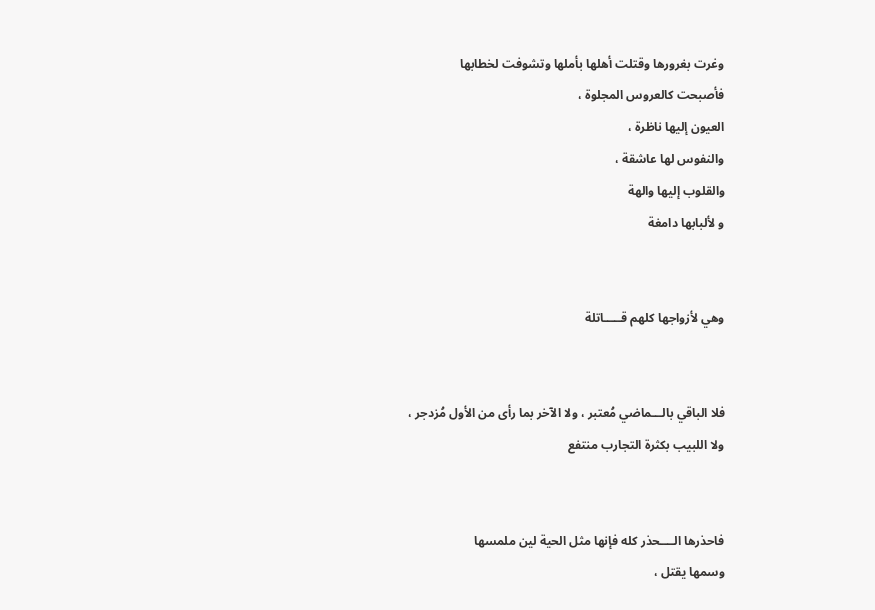وغرت بغرورها وقتلت أهلها بأملها وتشوفت لخطابها
فأصبحت كالعروس المجلوة ،
العيون إليها ناظرة ،
والنفوس لها عاشقة ،
والقلوب إليها والهة
و لألبابها دامغة


وهي لأزواجها كلهم قـــــاتلة


فلا الباقي بالـــماضي مُعتبر ، ولا الآخر بما رأى من الأول مُزدجر ،
ولا اللبيب بكثرة التجارب منتفع


فاحذرها الــــحذر كله فإنها مثل الحية لين ملمسها
وسمها يقتل ،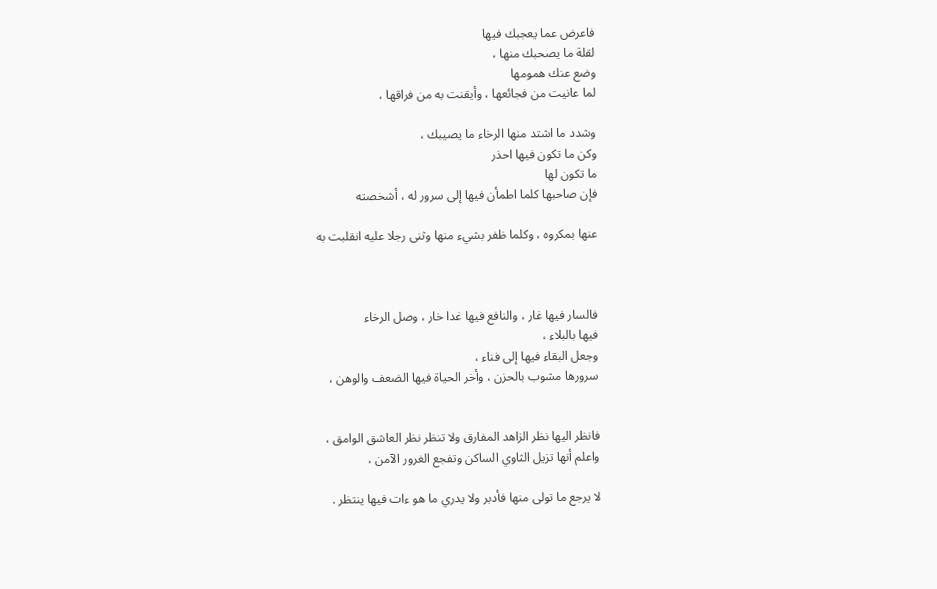فاعرض عما يعجبك فيها
لقلة ما يصحبك منها ،
وضع عنك همومها
لما عانيت من فجائعها ، وأيقنت به من فراقها ،

وشدد ما اشتد منها الرخاء ما يصيبك ،
وكن ما تكون فيها احذر
ما تكون لها
فإن صاحبها كلما اطمأن فيها إلى سرور له ، أشخصته

عنها بمكروه ، وكلما ظفر بشيء منها وثنى رجلا عليه انقلبت به



فالسار فيها غار ، والنافع فيها غدا خار ، وصل الرخاء
فيها بالبلاء ،
وجعل البقاء فيها إلى فناء ،
سرورها مشوب بالحزن ، وأخر الحياة فيها الضعف والوهن ،


فانظر اليها نظر الزاهد المفارق ولا تنظر نظر العاشق الوامق ،
واعلم أنها تزيل الثاوي الساكن وتفجع الغرور الآمن ،

لا يرجع ما تولى منها فأدبر ولا يدري ما هو ءات فيها ينتظر .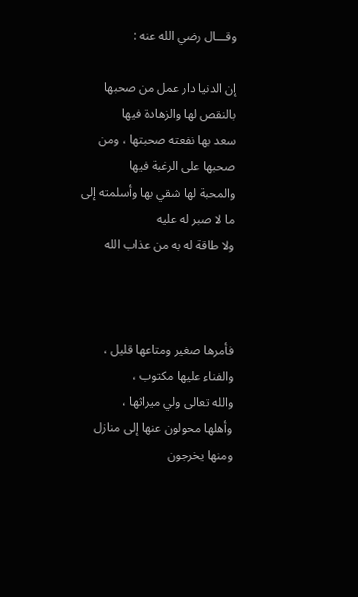وقـــال رضي الله عنه :

إن الدنيا دار عمل من صحبها بالنقص لها والزهادة فيها
سعد بها نفعته صحبتها ، ومن صحبها على الرغبة فيها
والمحبة لها شقي بها وأسلمته إلى ما لا صبر له عليه
ولا طاقة له به من عذاب الله



فأمرها صغير ومتاعها قليل ، والفناء عليها مكتوب ،
والله تعالى ولي ميراثها ،
وأهلها محولون عنها إلى منازل ومنها يخرجون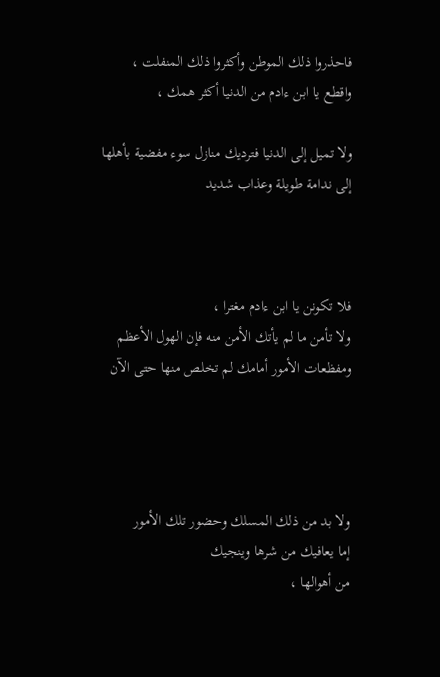فاحذروا ذلك الموطن وأكثروا ذلك المنفلت ،
واقطع يا ابن ءادم من الدنيا أكثر همك ،

ولا تميل إلى الدنيا فترديك منازل سوء مفضية بأهلها
إلى ندامة طويلة وعذاب شديد



فلا تكونن يا ابن ءادم مغترا ،
ولا تأمن ما لم يأتك الأمن منه فإن الهول الأعظم
ومفظعات الأمور أمامك لم تخلص منها حتى الآن




ولا بد من ذلك المسلك وحضور تلك الأمور
إما يعافيك من شرها وينجيك
من أهوالها ،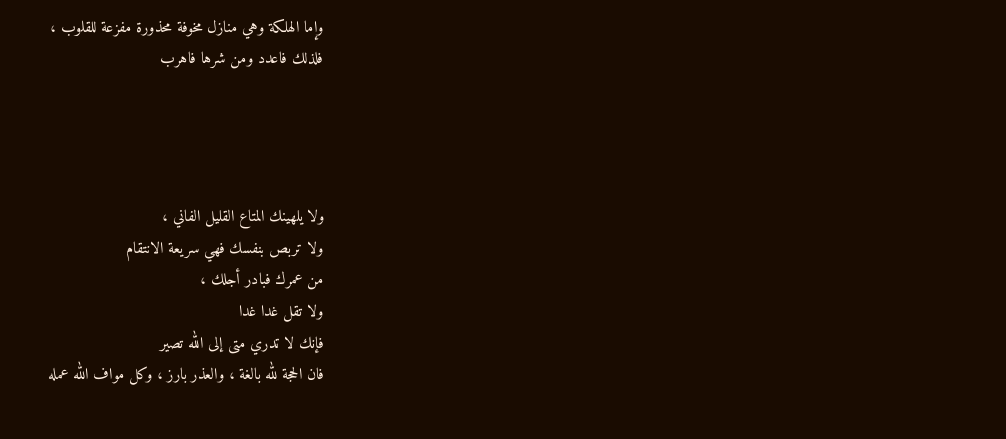وإما الهلكة وهي منازل مخوفة محذورة مفزعة للقلوب ،
فلذلك فاعدد ومن شرها فاهرب




ولا يلهينك المتاع القليل الفاني ،
ولا تربص بنفسك فهي سريعة الانتقام
من عمرك فبادر أجلك ،
ولا تقل غدا غدا
فإنك لا تدري متى إلى الله تصير
فان الحجة لله بالغة ، والعذر بارز ، وكل مواف الله عمله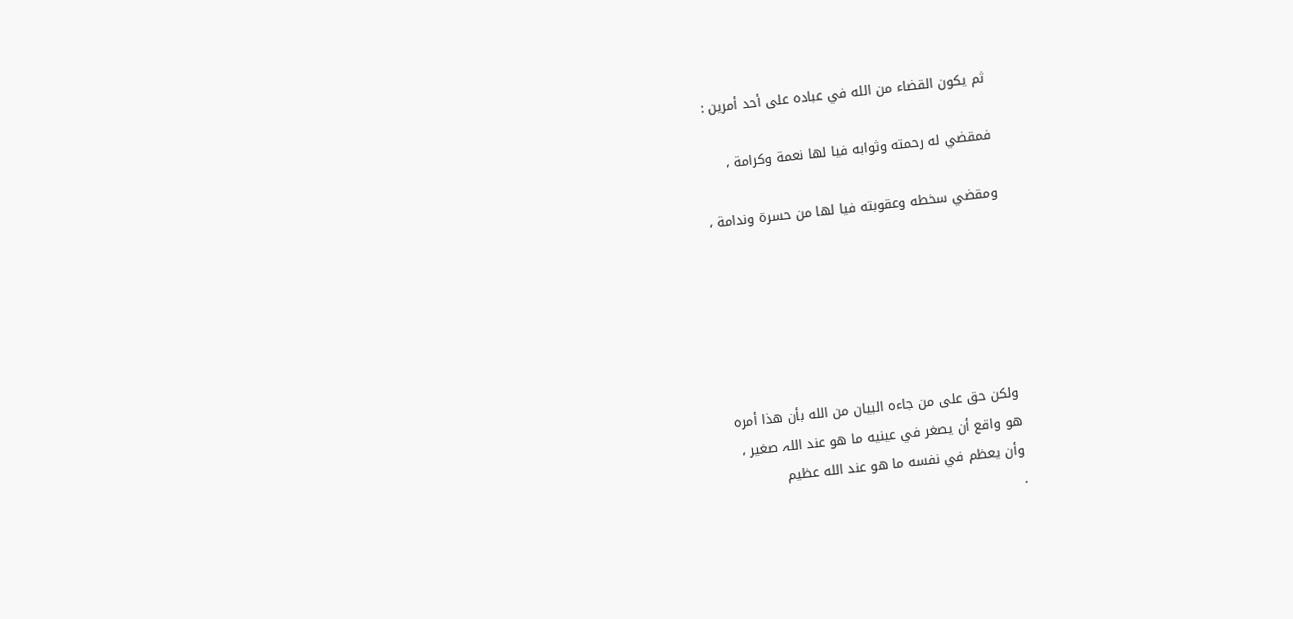ثم يكون القضاء من الله في عباده على أحد أمرين :

فمقضي له رحمته وثوابه فيا لها نعمة وكرامة ،

ومقضي سخطه وعقوبته فيا لها من حسرة وندامة ،






ولكن حق على من جاءه البيان من الله بأن هذا أمره
هو واقع أن يصغر في عينيه ما هو عند اللہ صغير ،
وأن يعظم في نفسه ما هو عند الله عظيم
.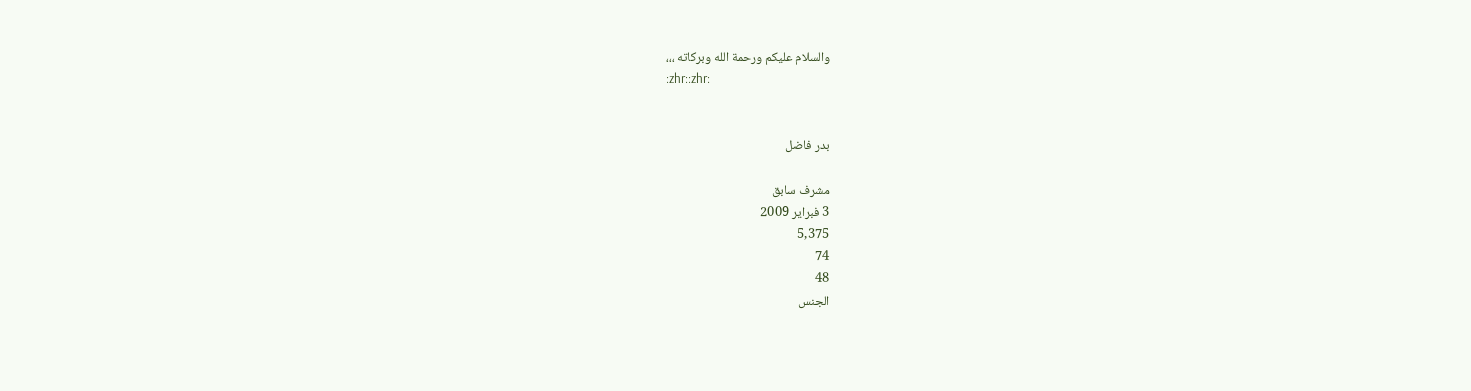والسلام عليكم ورحمة الله وبركاته ،،،
:zhr::zhr:


بدر فاضل

مشرف سابق
3 فبراير 2009
5,375
74
48
الجنس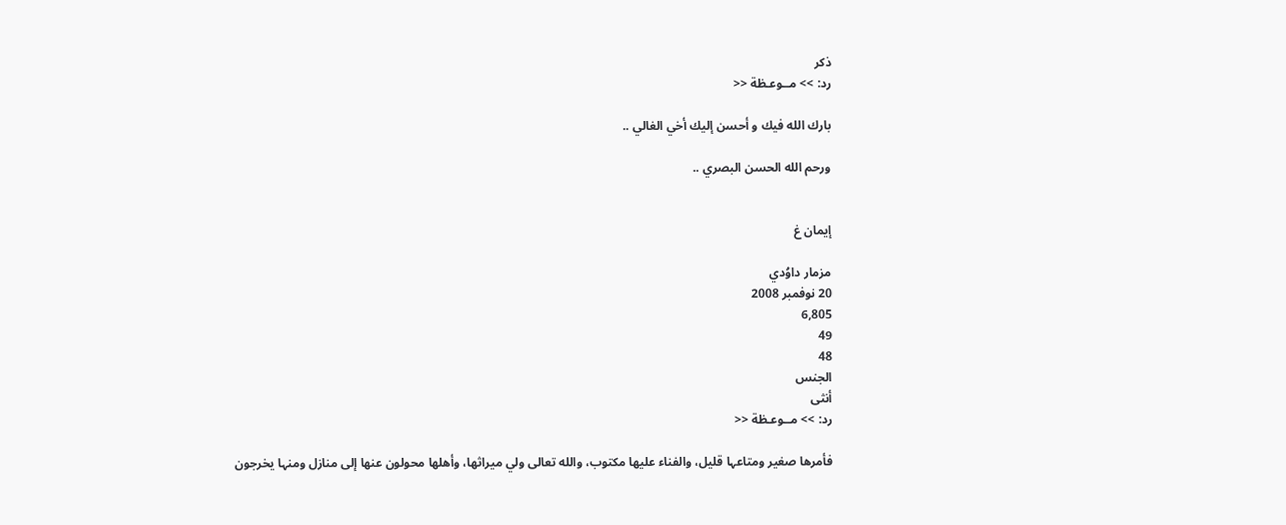ذكر
رد: >> مــوعـظة <<

بارك الله فيك و أحسن إليك أخي الغالي ..

ورحم الله الحسن البصري ..


إيمان غ

مزمار داوُدي
20 نوفمبر 2008
6,805
49
48
الجنس
أنثى
رد: >> مــوعـظة <<

فأمرها صغير ومتاعہا قليل، والفناء عليها مكتوب، والله تعالى ولي ميراثها، وأهلها محولون عنها إلى منازل ومنہا يخرجون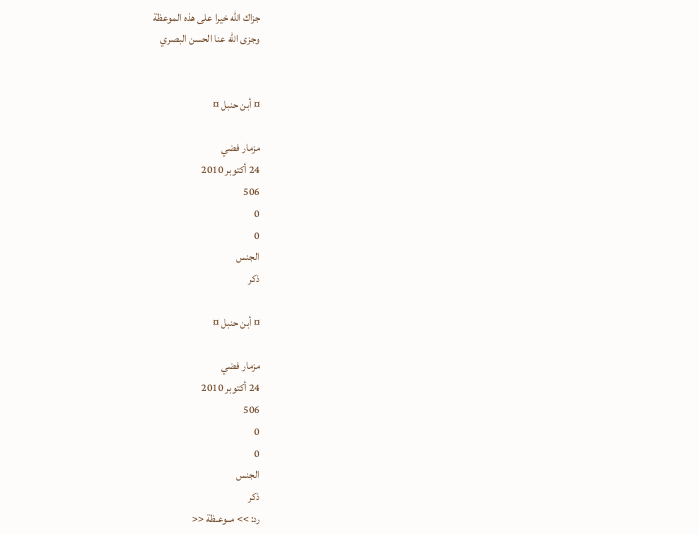جزاك الله خيرا على هذه الموعظة
وجزى الله عنا الحسن البصري


¤ أبن حنبل ¤

مزمار فضي
24 أكتوبر 2010
506
0
0
الجنس
ذكر

¤ أبن حنبل ¤

مزمار فضي
24 أكتوبر 2010
506
0
0
الجنس
ذكر
رد: >> مــوعـظة <<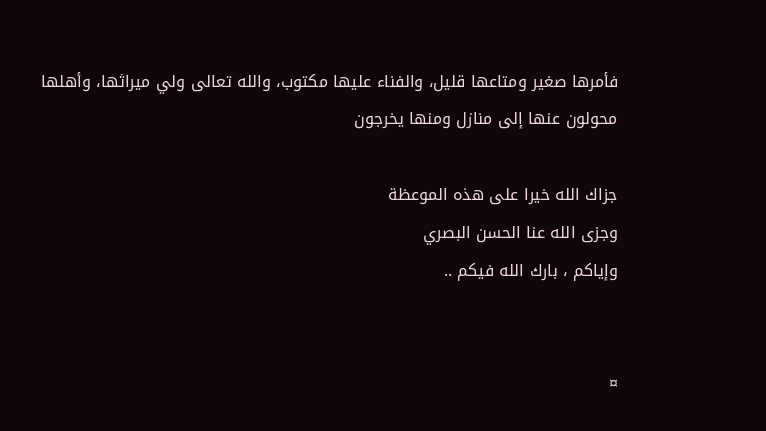فأمرها صغير ومتاعها قليل، والفناء عليها مكتوب، والله تعالى ولي ميراثها، وأهلها محولون عنها إلى منازل ومنها يخرجون

جزاك الله خيرا على هذه الموعظة
وجزى الله عنا الحسن البصري
وإياكم ، بارك الله فيكم ..


¤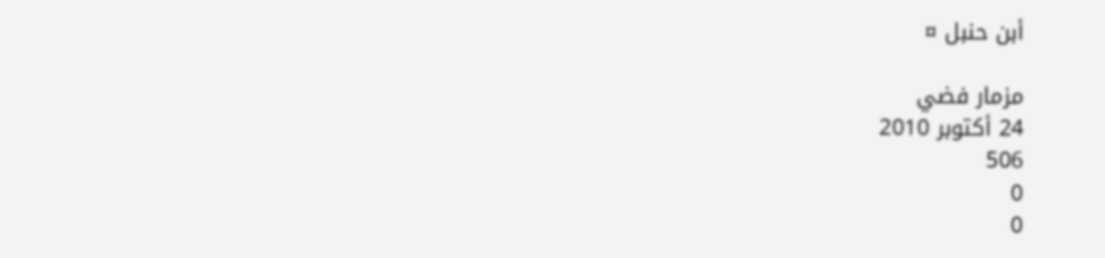أبن حنبل ¤

مزمار فضي
24 أكتوبر 2010
506
0
0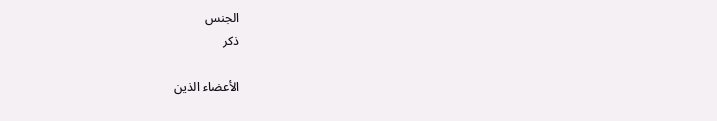الجنس
ذكر

الأعضاء الذين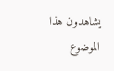يشاهدون هذا الموضوع